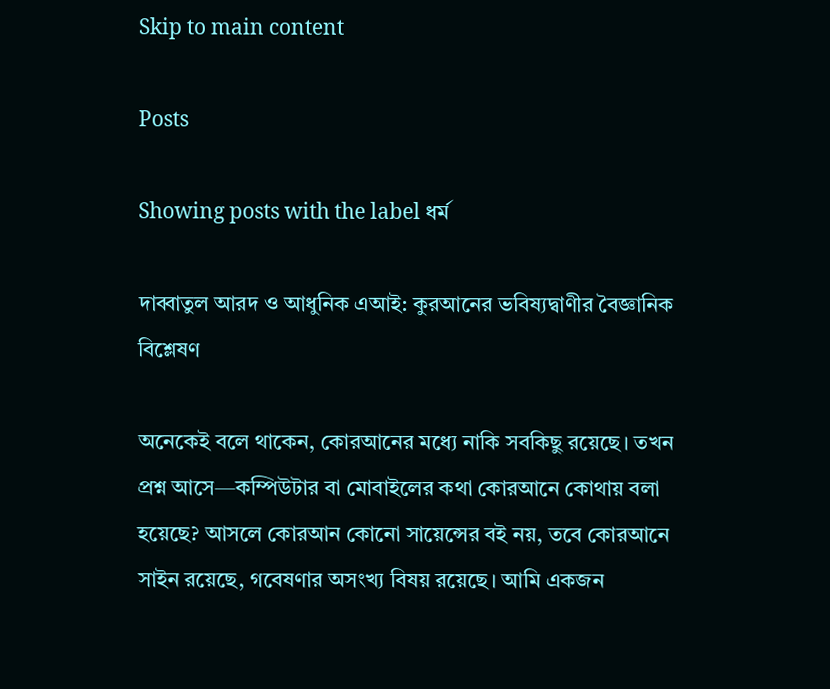Skip to main content

Posts

Showing posts with the label ধর্ম

দাব্বাতুল আরদ ও আধুনিক এআই: কুরআনের ভবিষ্যদ্বাণীর বৈজ্ঞানিক বিশ্লেষণ

অনেকেই বলে থাকেন, কোরআনের মধ্যে নাকি সবকিছু রয়েছে। তখন প্রশ্ন আসে—কম্পিউটার বা মোবাইলের কথা কোরআনে কোথায় বলা হয়েছে? আসলে কোরআন কোনো সায়েন্সের বই নয়, তবে কোরআনে সাইন রয়েছে, গবেষণার অসংখ্য বিষয় রয়েছে। আমি একজন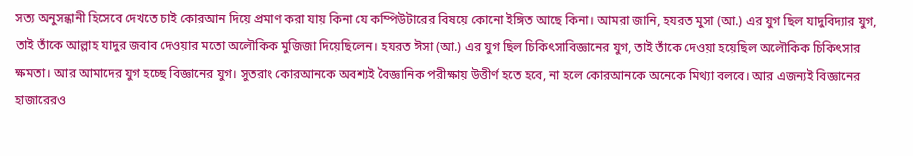সত্য অনুসন্ধানী হিসেবে দেখতে চাই কোরআন দিয়ে প্রমাণ করা যায় কিনা যে কম্পিউটারের বিষয়ে কোনো ইঙ্গিত আছে কিনা। আমরা জানি, হযরত মুসা (আ.) এর যুগ ছিল যাদুবিদ্যার যুগ, তাই তাঁকে আল্লাহ যাদুর জবাব দেওয়ার মতো অলৌকিক মুজিজা দিয়েছিলেন। হযরত ঈসা (আ.) এর যুগ ছিল চিকিৎসাবিজ্ঞানের যুগ, তাই তাঁকে দেওয়া হয়েছিল অলৌকিক চিকিৎসার ক্ষমতা। আর আমাদের যুগ হচ্ছে বিজ্ঞানের যুগ। সুতরাং কোরআনকে অবশ্যই বৈজ্ঞানিক পরীক্ষায় উত্তীর্ণ হতে হবে, না হলে কোরআনকে অনেকে মিথ্যা বলবে। আর এজন্যই বিজ্ঞানের হাজারেরও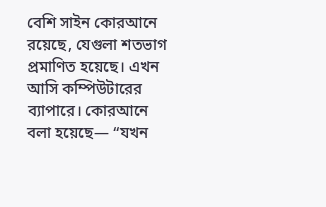বেশি সাইন কোরআনে রয়েছে, যেগুলা শতভাগ প্রমাণিত হয়েছে। এখন আসি কম্পিউটারের ব্যাপারে। কোরআনে বলা হয়েছে— ‘‘যখন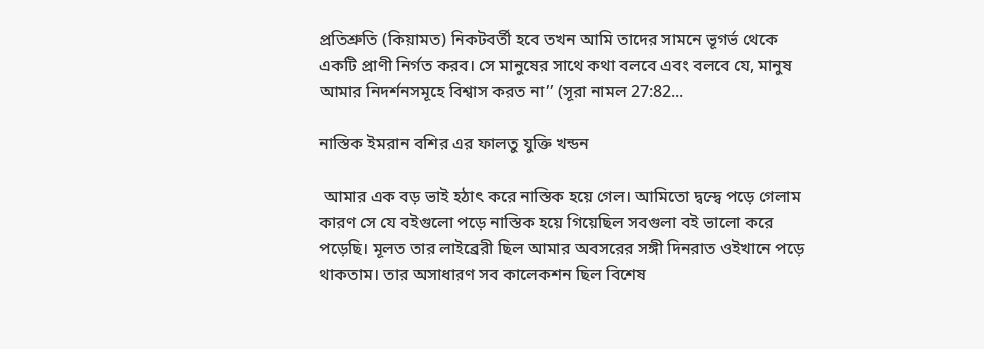প্রতিশ্রুতি (কিয়ামত) নিকটবর্তী হবে তখন আমি তাদের সামনে ভূগর্ভ থেকে একটি প্রাণী নির্গত করব। সে মানুষের সাথে কথা বলবে এবং বলবে যে, মানুষ আমার নিদর্শনসমূহে বিশ্বাস করত না’’ (সূরা নামল 27:82...

নাস্তিক ইমরান বশির এর ফালতু যুক্তি খন্ডন

 আমার এক বড় ভাই হঠাৎ করে নাস্তিক হয়ে গেল। আমিতো দ্বন্দ্বে পড়ে গেলাম কারণ সে যে বইগুলো পড়ে নাস্তিক হয়ে গিয়েছিল সবগুলা বই ভালো করে পড়েছি। মূলত তার লাইব্রেরী ছিল আমার অবসরের সঙ্গী দিনরাত ওইখানে পড়ে থাকতাম। তার অসাধারণ সব কালেকশন ছিল বিশেষ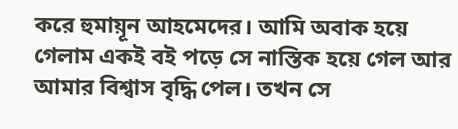করে হুমায়ূন আহমেদের। আমি অবাক হয়ে গেলাম একই বই পড়ে সে নাস্তিক হয়ে গেল আর আমার বিশ্বাস বৃদ্ধি পেল। তখন সে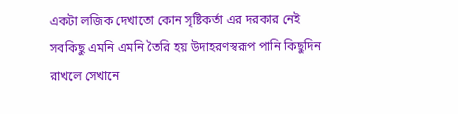একটা লজিক দেখাতো কোন সৃষ্টিকর্তা এর দরকার নেই সবকিছু এমনি এমনি তৈরি হয় উদাহরণস্বরূপ পানি কিছুদিন রাখলে সেখানে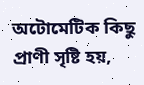অটোমেটিক কিছু প্রাণী সৃষ্টি হয়,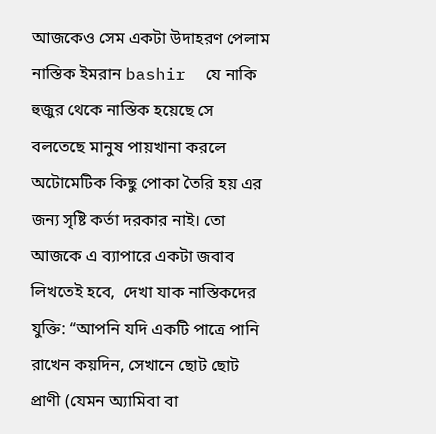আজকেও সেম একটা উদাহরণ পেলাম নাস্তিক ইমরান bashir  যে নাকি হুজুর থেকে নাস্তিক হয়েছে সে বলতেছে মানুষ পায়খানা করলে অটোমেটিক কিছু পোকা তৈরি হয় এর জন্য সৃষ্টি কর্তা দরকার নাই। তো আজকে এ ব্যাপারে একটা জবাব লিখতেই হবে,  দেখা যাক নাস্তিকদের যুক্তি: “আপনি যদি একটি পাত্রে পানি রাখেন কয়দিন, সেখানে ছোট ছোট প্রাণী (যেমন অ্যামিবা বা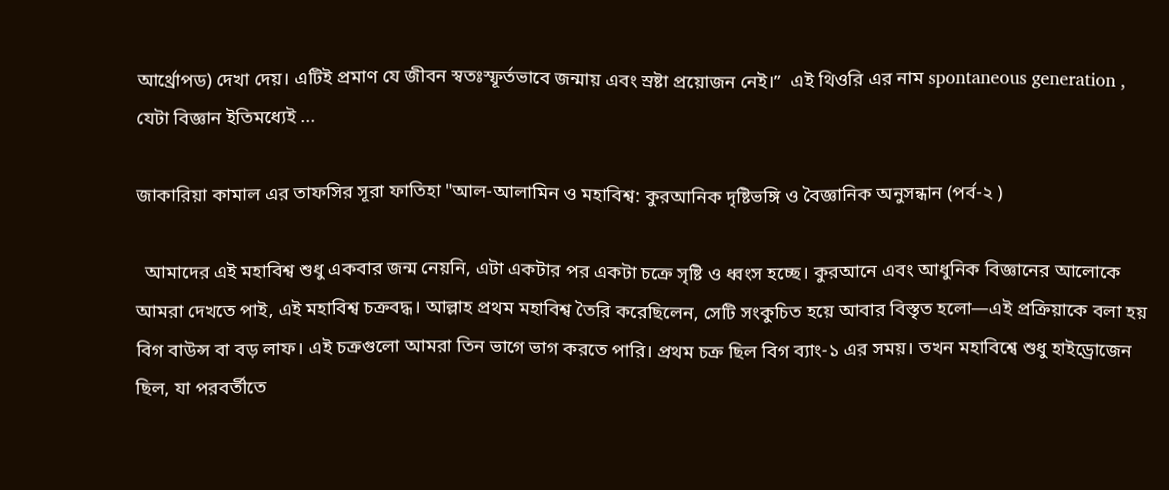আর্থ্রোপড) দেখা দেয়। এটিই প্রমাণ যে জীবন স্বতঃস্ফূর্তভাবে জন্মায় এবং স্রষ্টা প্রয়োজন নেই।”  এই থিওরি এর নাম spontaneous generation , যেটা বিজ্ঞান ইতিমধ্যেই ...

জাকারিয়া কামাল এর তাফসির সূরা ফাতিহা "আল-আলামিন ও মহাবিশ্ব: কুরআনিক দৃষ্টিভঙ্গি ও বৈজ্ঞানিক অনুসন্ধান (পর্ব-২ )

  আমাদের এই মহাবিশ্ব শুধু একবার জন্ম নেয়নি, এটা একটার পর একটা চক্রে সৃষ্টি ও ধ্বংস হচ্ছে। কুরআনে এবং আধুনিক বিজ্ঞানের আলোকে আমরা দেখতে পাই, এই মহাবিশ্ব চক্রবদ্ধ। আল্লাহ প্রথম মহাবিশ্ব তৈরি করেছিলেন, সেটি সংকুচিত হয়ে আবার বিস্তৃত হলো—এই প্রক্রিয়াকে বলা হয় বিগ বাউন্স বা বড় লাফ। এই চক্রগুলো আমরা তিন ভাগে ভাগ করতে পারি। প্রথম চক্র ছিল বিগ ব্যাং-১ এর সময়। তখন মহাবিশ্বে শুধু হাইড্রোজেন ছিল, যা পরবর্তীতে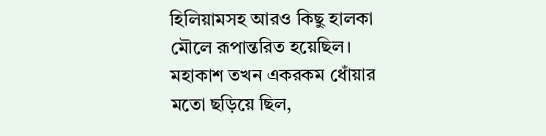হিলিয়ামসহ আরও কিছু হালকা মৌলে রূপান্তরিত হয়েছিল। মহাকাশ তখন একরকম ধোঁয়ার মতো ছড়িয়ে ছিল,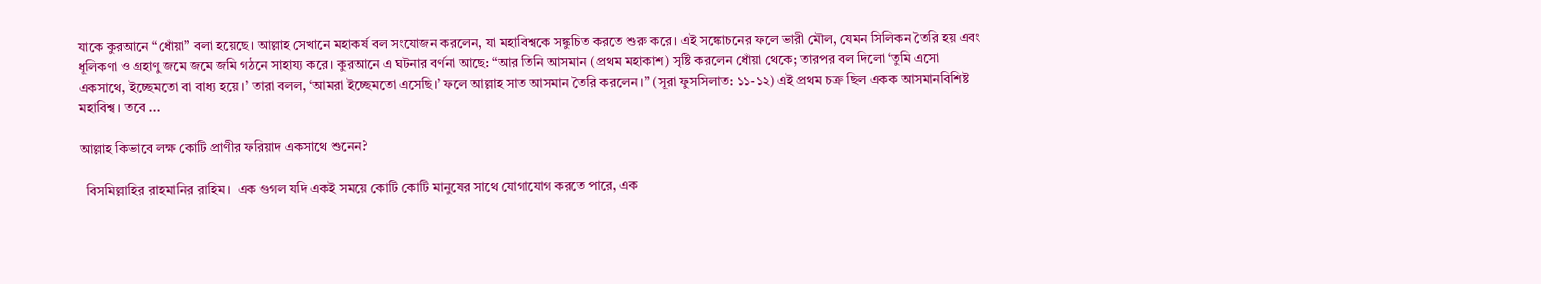যাকে কুরআনে “ধোঁয়া” বলা হয়েছে। আল্লাহ সেখানে মহাকর্ষ বল সংযোজন করলেন, যা মহাবিশ্বকে সঙ্কুচিত করতে শুরু করে। এই সঙ্কোচনের ফলে ভারী মৌল, যেমন সিলিকন তৈরি হয় এবং ধূলিকণা ও গ্রহাণু জমে জমে জমি গঠনে সাহায্য করে। কুরআনে এ ঘটনার বর্ণনা আছে: “আর তিনি আসমান (প্রথম মহাকাশ) সৃষ্টি করলেন ধোঁয়া থেকে; তারপর বল দিলো ‘তুমি এসো একসাথে, ইচ্ছেমতো বা বাধ্য হয়ে।’ তারা বলল, ‘আমরা ইচ্ছেমতো এসেছি।’ ফলে আল্লাহ সাত আসমান তৈরি করলেন।” (সূরা ফুসসিলাত: ১১-১২) এই প্রথম চক্র ছিল একক আসমানবিশিষ্ট মহাবিশ্ব। তবে ...

আল্লাহ কিভাবে লক্ষ কোটি প্রাণীর ফরিয়াদ একসাথে শুনেন?

  বিসমিল্লাহির রাহমানির রাহিম।  এক গুগল যদি একই সময়ে কোটি কোটি মানুষের সাথে যোগাযোগ করতে পারে, এক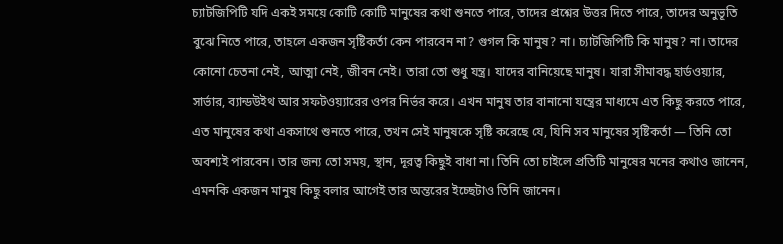চ্যাটজিপিটি যদি একই সময়ে কোটি কোটি মানুষের কথা শুনতে পারে, তাদের প্রশ্নের উত্তর দিতে পারে, তাদের অনুভূতি বুঝে নিতে পারে, তাহলে একজন সৃষ্টিকর্তা কেন পারবেন না? গুগল কি মানুষ? না। চ্যাটজিপিটি কি মানুষ? না। তাদের কোনো চেতনা নেই, আত্মা নেই, জীবন নেই। তারা তো শুধু যন্ত্র। যাদের বানিয়েছে মানুষ। যারা সীমাবদ্ধ হার্ডওয়্যার, সার্ভার, ব্যান্ডউইথ আর সফটওয়্যারের ওপর নির্ভর করে। এখন মানুষ তার বানানো যন্ত্রের মাধ্যমে এত কিছু করতে পারে, এত মানুষের কথা একসাথে শুনতে পারে, তখন সেই মানুষকে সৃষ্টি করেছে যে, যিনি সব মানুষের সৃষ্টিকর্তা — তিনি তো অবশ্যই পারবেন। তার জন্য তো সময়, স্থান, দূরত্ব কিছুই বাধা না। তিনি তো চাইলে প্রতিটি মানুষের মনের কথাও জানেন, এমনকি একজন মানুষ কিছু বলার আগেই তার অন্তরের ইচ্ছেটাও তিনি জানেন।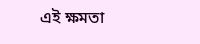এই ক্ষমতা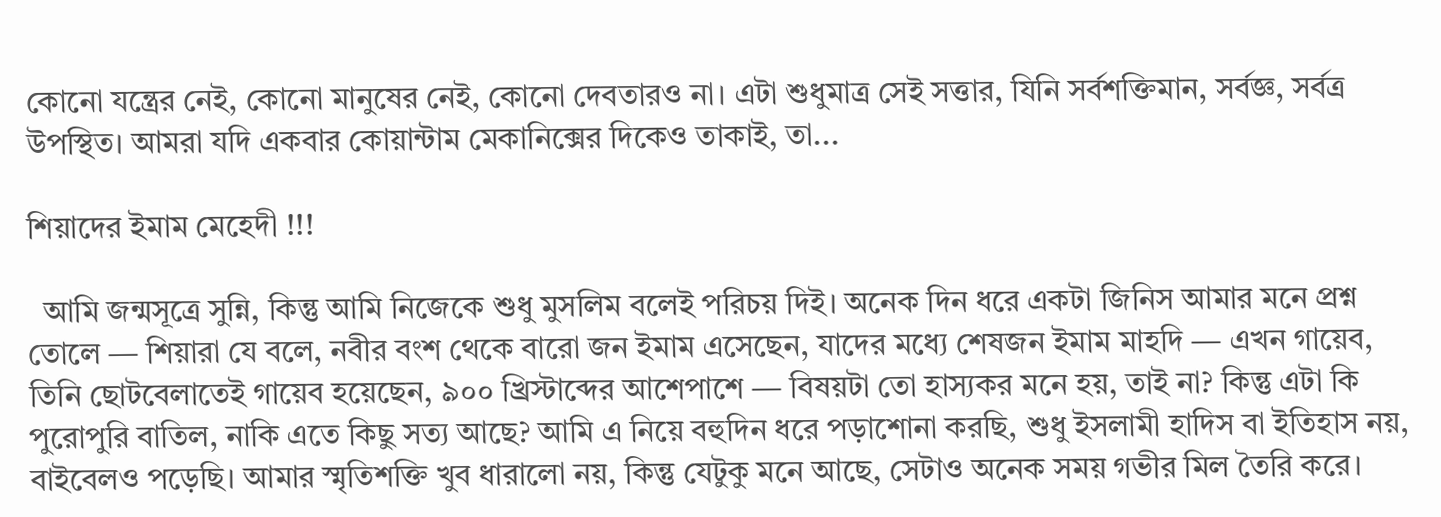কোনো যন্ত্রের নেই, কোনো মানুষের নেই, কোনো দেবতারও না। এটা শুধুমাত্র সেই সত্তার, যিনি সর্বশক্তিমান, সর্বজ্ঞ, সর্বত্র উপস্থিত। আমরা যদি একবার কোয়ান্টাম মেকানিক্সের দিকেও তাকাই, তা...

শিয়াদের ইমাম মেহেদী !!!

  আমি জন্মসূত্রে সুন্নি, কিন্তু আমি নিজেকে শুধু মুসলিম বলেই পরিচয় দিই। অনেক দিন ধরে একটা জিনিস আমার মনে প্রশ্ন তোলে — শিয়ারা যে বলে, নবীর বংশ থেকে বারো জন ইমাম এসেছেন, যাদের মধ্যে শেষজন ইমাম মাহদি — এখন গায়েব, তিনি ছোটবেলাতেই গায়েব হয়েছেন, ৯০০ খ্রিস্টাব্দের আশেপাশে — বিষয়টা তো হাস্যকর মনে হয়, তাই না? কিন্তু এটা কি পুরোপুরি বাতিল, নাকি এতে কিছু সত্য আছে? আমি এ নিয়ে বহুদিন ধরে পড়াশোনা করছি, শুধু ইসলামী হাদিস বা ইতিহাস নয়, বাইবেলও পড়েছি। আমার স্মৃতিশক্তি খুব ধারালো নয়, কিন্তু যেটুকু মনে আছে, সেটাও অনেক সময় গভীর মিল তৈরি করে।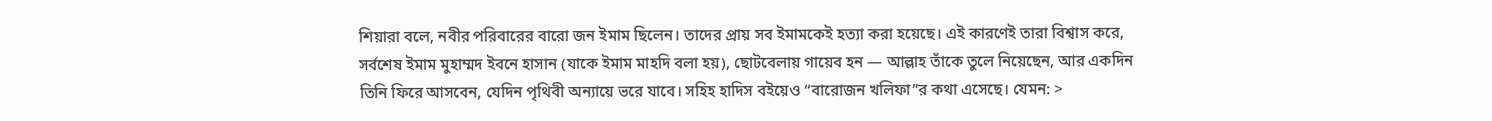শিয়ারা বলে, নবীর পরিবারের বারো জন ইমাম ছিলেন। তাদের প্রায় সব ইমামকেই হত্যা করা হয়েছে। এই কারণেই তারা বিশ্বাস করে, সর্বশেষ ইমাম মুহাম্মদ ইবনে হাসান (যাকে ইমাম মাহদি বলা হয়), ছোটবেলায় গায়েব হন — আল্লাহ তাঁকে তুলে নিয়েছেন, আর একদিন তিনি ফিরে আসবেন, যেদিন পৃথিবী অন্যায়ে ভরে যাবে। সহিহ হাদিস বইয়েও “বারোজন খলিফা”র কথা এসেছে। যেমন: >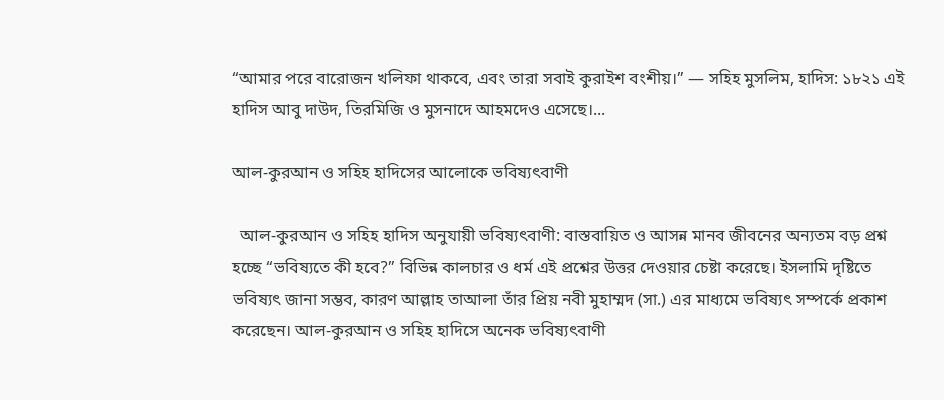“আমার পরে বারোজন খলিফা থাকবে, এবং তারা সবাই কুরাইশ বংশীয়।” — সহিহ মুসলিম, হাদিস: ১৮২১ এই হাদিস আবু দাউদ, তিরমিজি ও মুসনাদে আহমদেও এসেছে।...

আল-কুরআন ও সহিহ হাদিসের আলোকে ভবিষ্যৎবাণী

  আল-কুরআন ও সহিহ হাদিস অনুযায়ী ভবিষ্যৎবাণী: বাস্তবায়িত ও আসন্ন মানব জীবনের অন্যতম বড় প্রশ্ন হচ্ছে “ভবিষ্যতে কী হবে?” বিভিন্ন কালচার ও ধর্ম এই প্রশ্নের উত্তর দেওয়ার চেষ্টা করেছে। ইসলামি দৃষ্টিতে ভবিষ্যৎ জানা সম্ভব, কারণ আল্লাহ তাআলা তাঁর প্রিয় নবী মুহাম্মদ (সা.) এর মাধ্যমে ভবিষ্যৎ সম্পর্কে প্রকাশ করেছেন। আল-কুরআন ও সহিহ হাদিসে অনেক ভবিষ্যৎবাণী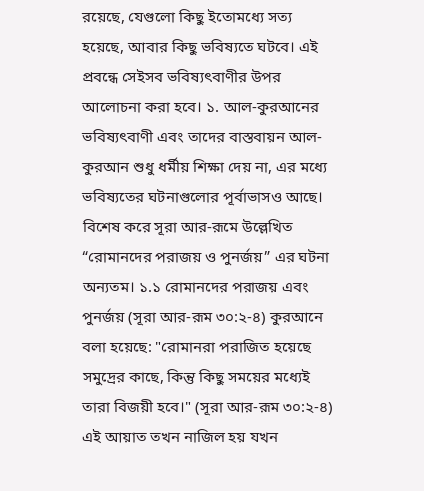রয়েছে, যেগুলো কিছু ইতোমধ্যে সত্য হয়েছে, আবার কিছু ভবিষ্যতে ঘটবে। এই প্রবন্ধে সেইসব ভবিষ্যৎবাণীর উপর আলোচনা করা হবে। ১. আল-কুরআনের ভবিষ্যৎবাণী এবং তাদের বাস্তবায়ন আল-কুরআন শুধু ধর্মীয় শিক্ষা দেয় না, এর মধ্যে ভবিষ্যতের ঘটনাগুলোর পূর্বাভাসও আছে। বিশেষ করে সূরা আর-রূমে উল্লেখিত “রোমানদের পরাজয় ও পুনর্জয়” এর ঘটনা অন্যতম। ১.১ রোমানদের পরাজয় এবং পুনর্জয় (সূরা আর-রূম ৩০:২-৪) কুরআনে বলা হয়েছে: "রোমানরা পরাজিত হয়েছে সমুদ্রের কাছে, কিন্তু কিছু সময়ের মধ্যেই তারা বিজয়ী হবে।" (সূরা আর-রূম ৩০:২-৪) এই আয়াত তখন নাজিল হয় যখন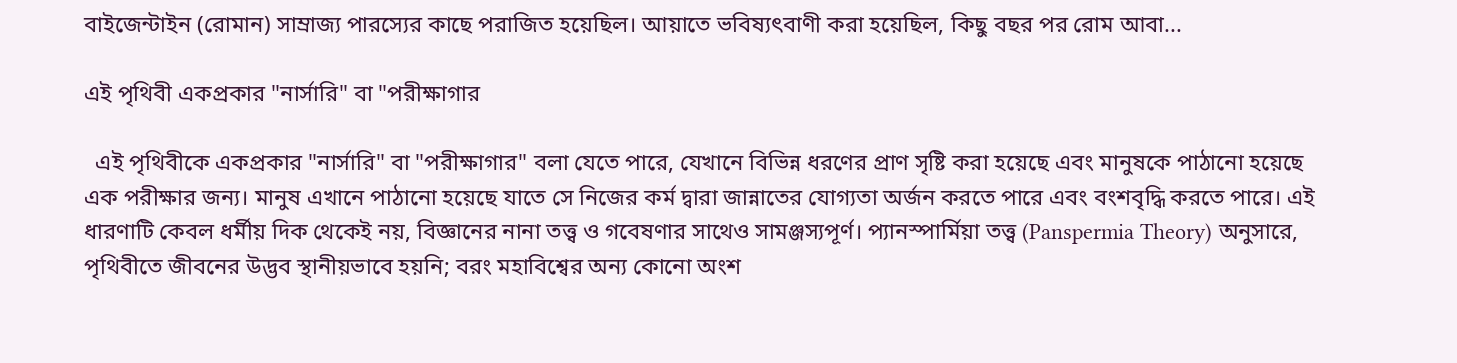বাইজেন্টাইন (রোমান) সাম্রাজ্য পারস্যের কাছে পরাজিত হয়েছিল। আয়াতে ভবিষ্যৎবাণী করা হয়েছিল, কিছু বছর পর রোম আবা...

এই পৃথিবী একপ্রকার "নার্সারি" বা "পরীক্ষাগার

  এই পৃথিবীকে একপ্রকার "নার্সারি" বা "পরীক্ষাগার" বলা যেতে পারে, যেখানে বিভিন্ন ধরণের প্রাণ সৃষ্টি করা হয়েছে এবং মানুষকে পাঠানো হয়েছে এক পরীক্ষার জন্য। মানুষ এখানে পাঠানো হয়েছে যাতে সে নিজের কর্ম দ্বারা জান্নাতের যোগ্যতা অর্জন করতে পারে এবং বংশবৃদ্ধি করতে পারে। এই ধারণাটি কেবল ধর্মীয় দিক থেকেই নয়, বিজ্ঞানের নানা তত্ত্ব ও গবেষণার সাথেও সামঞ্জস্যপূর্ণ। প্যানস্পার্মিয়া তত্ত্ব (Panspermia Theory) অনুসারে, পৃথিবীতে জীবনের উদ্ভব স্থানীয়ভাবে হয়নি; বরং মহাবিশ্বের অন্য কোনো অংশ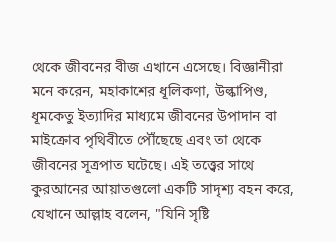থেকে জীবনের বীজ এখানে এসেছে। বিজ্ঞানীরা মনে করেন, মহাকাশের ধূলিকণা, উল্কাপিণ্ড, ধূমকেতু ইত্যাদির মাধ্যমে জীবনের উপাদান বা মাইক্রোব পৃথিবীতে পৌঁছেছে এবং তা থেকে জীবনের সূত্রপাত ঘটেছে। এই তত্ত্বের সাথে কুরআনের আয়াতগুলো একটি সাদৃশ্য বহন করে, যেখানে আল্লাহ বলেন, "যিনি সৃষ্টি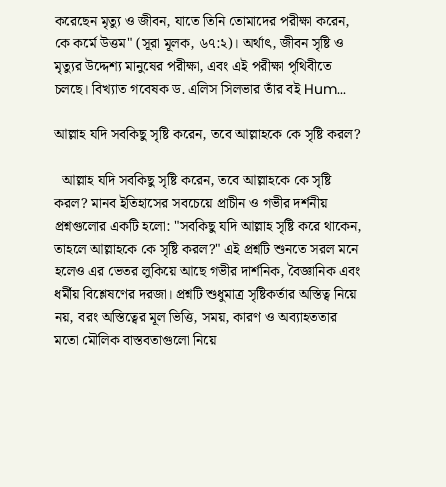করেছেন মৃত্যু ও জীবন, যাতে তিনি তোমাদের পরীক্ষা করেন, কে কর্মে উত্তম" (সূরা মূলক, ৬৭:২)। অর্থাৎ, জীবন সৃষ্টি ও মৃত্যুর উদ্দেশ্য মানুষের পরীক্ষা, এবং এই পরীক্ষা পৃথিবীতে চলছে। বিখ্যাত গবেষক ড. এলিস সিলভার তাঁর বই Hum...

আল্লাহ যদি সবকিছু সৃষ্টি করেন, তবে আল্লাহকে কে সৃষ্টি করল?

  আল্লাহ যদি সবকিছু সৃষ্টি করেন, তবে আল্লাহকে কে সৃষ্টি করল? মানব ইতিহাসের সবচেয়ে প্রাচীন ও গভীর দর্শনীয় প্রশ্নগুলোর একটি হলো: "সবকিছু যদি আল্লাহ সৃষ্টি করে থাকেন, তাহলে আল্লাহকে কে সৃষ্টি করল?" এই প্রশ্নটি শুনতে সরল মনে হলেও এর ভেতর লুকিয়ে আছে গভীর দার্শনিক, বৈজ্ঞানিক এবং ধর্মীয় বিশ্লেষণের দরজা। প্রশ্নটি শুধুমাত্র সৃষ্টিকর্তার অস্তিত্ব নিয়ে নয়, বরং অস্তিত্বের মূল ভিত্তি, সময়, কারণ ও অব্যাহততার মতো মৌলিক বাস্তবতাগুলো নিয়ে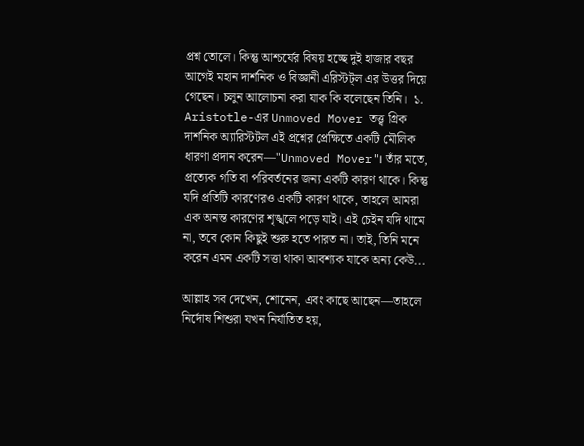প্রশ্ন তোলে। কিন্তু আশ্চর্যের বিষয় হচ্ছে দুই হাজার বছর আগেই মহান দার্শনিক ও বিজ্ঞানী এরিস্টট্ল এর উত্তর দিয়ে গেছেন। চলুন আলোচনা করা যাক কি বলেছেন তিনি।  ১. Aristotle-এর Unmoved Mover তত্ত্ব গ্রিক দার্শনিক অ্যারিস্টটল এই প্রশ্নের প্রেক্ষিতে একটি মৌলিক ধারণা প্রদান করেন—"Unmoved Mover"। তাঁর মতে, প্রত্যেক গতি বা পরিবর্তনের জন্য একটি কারণ থাকে। কিন্তু যদি প্রতিটি কারণেরও একটি কারণ থাকে, তাহলে আমরা এক অনন্ত কারণের শৃঙ্খলে পড়ে যাই। এই চেইন যদি থামে না, তবে কোন কিছুই শুরু হতে পারত না। তাই, তিনি মনে করেন এমন একটি সত্তা থাকা আবশ্যক যাকে অন্য কেউ...

আল্লাহ সব দেখেন, শোনেন, এবং কাছে আছেন—তাহলে নির্দোষ শিশুরা যখন নির্যাতিত হয়,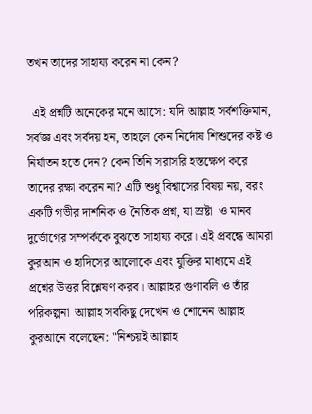তখন তাদের সাহায্য করেন না কেন?

  এই প্রশ্নটি অনেকের মনে আসে: যদি আল্লাহ সর্বশক্তিমান, সর্বজ্ঞ এবং সর্বদয় হন, তাহলে কেন নির্দোষ শিশুদের কষ্ট ও নির্যাতন হতে দেন? কেন তিনি সরাসরি হস্তক্ষেপ করে তাদের রক্ষা করেন না? এটি শুধু বিশ্বাসের বিষয় নয়, বরং একটি গভীর দার্শনিক ও নৈতিক প্রশ্ন, যা স্রষ্টা  ও মানব দুর্ভোগের সম্পর্ককে বুঝতে সাহায্য করে। এই প্রবন্ধে আমরা কুরআন ও হাদিসের আলোকে এবং যুক্তির মাধ্যমে এই প্রশ্নের উত্তর বিশ্লেষণ করব। আল্লাহর গুণাবলি ও তাঁর পরিকল্পনা  আল্লাহ সবকিছু দেখেন ও শোনেন আল্লাহ কুরআনে বলেছেন: "নিশ্চয়ই আল্লাহ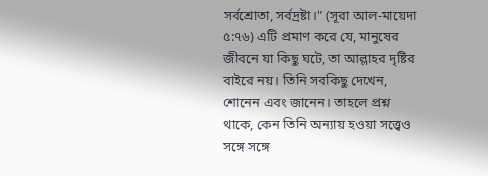সর্বশ্রোতা, সর্বদ্রষ্টা।" (সূরা আল-মায়েদা ৫:৭৬) এটি প্রমাণ করে যে, মানুষের জীবনে যা কিছু ঘটে, তা আল্লাহর দৃষ্টির বাইরে নয়। তিনি সবকিছু দেখেন, শোনেন এবং জানেন। তাহলে প্রশ্ন থাকে, কেন তিনি অন্যায় হওয়া সত্ত্বেও সঙ্গে সঙ্গে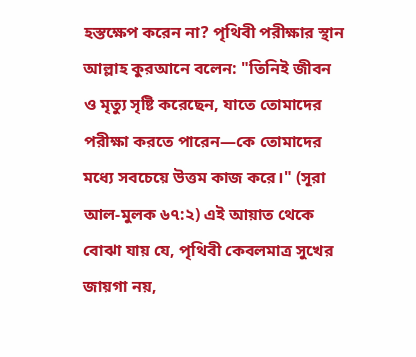হস্তক্ষেপ করেন না? পৃথিবী পরীক্ষার স্থান আল্লাহ কুরআনে বলেন: "তিনিই জীবন ও মৃত্যু সৃষ্টি করেছেন, যাতে তোমাদের পরীক্ষা করতে পারেন—কে তোমাদের মধ্যে সবচেয়ে উত্তম কাজ করে।" (সূরা আল-মুলক ৬৭:২) এই আয়াত থেকে বোঝা যায় যে, পৃথিবী কেবলমাত্র সুখের জায়গা নয়,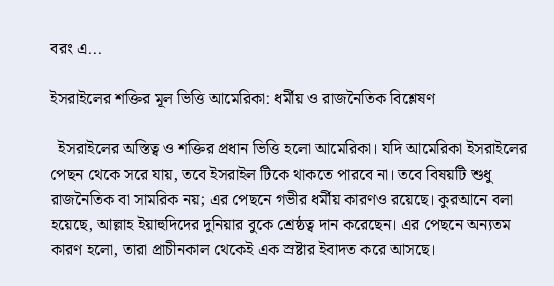বরং এ...

ইসরাইলের শক্তির মূল ভিত্তি আমেরিকা: ধর্মীয় ও রাজনৈতিক বিশ্লেষণ

  ইসরাইলের অস্তিত্ব ও শক্তির প্রধান ভিত্তি হলো আমেরিকা। যদি আমেরিকা ইসরাইলের পেছন থেকে সরে যায়, তবে ইসরাইল টিকে থাকতে পারবে না। তবে বিষয়টি শুধু রাজনৈতিক বা সামরিক নয়; এর পেছনে গভীর ধর্মীয় কারণও রয়েছে। কুরআনে বলা হয়েছে, আল্লাহ ইয়াহুদিদের দুনিয়ার বুকে শ্রেষ্ঠত্ব দান করেছেন। এর পেছনে অন্যতম কারণ হলো, তারা প্রাচীনকাল থেকেই এক স্রষ্টার ইবাদত করে আসছে।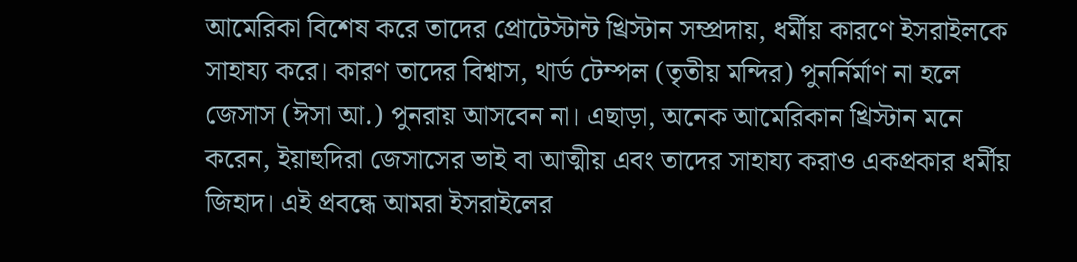আমেরিকা বিশেষ করে তাদের প্রোটেস্টান্ট খ্রিস্টান সম্প্রদায়, ধর্মীয় কারণে ইসরাইলকে সাহায্য করে। কারণ তাদের বিশ্বাস, থার্ড টেম্পল (তৃতীয় মন্দির) পুনর্নির্মাণ না হলে জেসাস (ঈসা আ.) পুনরায় আসবেন না। এছাড়া, অনেক আমেরিকান খ্রিস্টান মনে করেন, ইয়াহুদিরা জেসাসের ভাই বা আত্মীয় এবং তাদের সাহায্য করাও একপ্রকার ধর্মীয় জিহাদ। এই প্রবন্ধে আমরা ইসরাইলের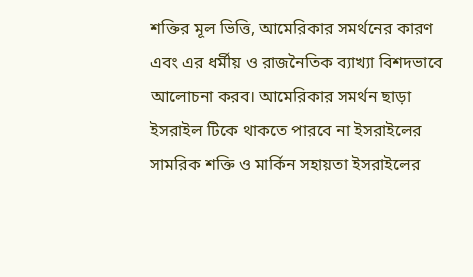শক্তির মূল ভিত্তি, আমেরিকার সমর্থনের কারণ এবং এর ধর্মীয় ও রাজনৈতিক ব্যাখ্যা বিশদভাবে আলোচনা করব। আমেরিকার সমর্থন ছাড়া ইসরাইল টিকে থাকতে পারবে না ইসরাইলের সামরিক শক্তি ও মার্কিন সহায়তা ইসরাইলের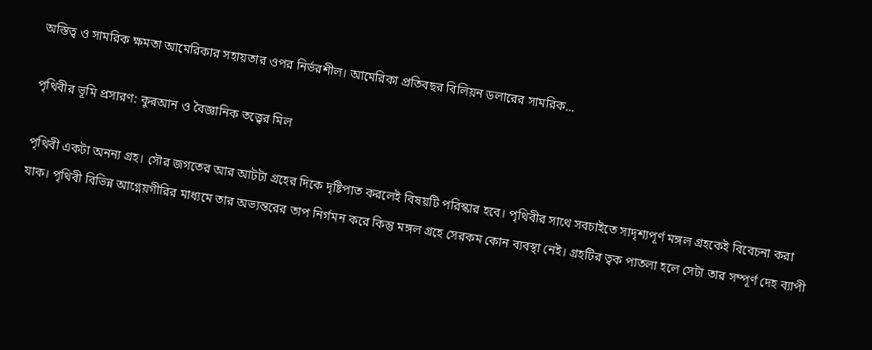অস্তিত্ব ও সামরিক ক্ষমতা আমেরিকার সহায়তার ওপর নির্ভরশীল। আমেরিকা প্রতিবছর বিলিয়ন ডলারের সামরিক...

পৃথিবীর ভূমি প্রসারণ: কুরআন ও বৈজ্ঞানিক তত্ত্বের মিল

পৃথিবী একটা অনন্য গ্রহ। সৌর জগতের আর আটটা গ্রহের দিকে দৃষ্টিপাত করলেই বিষয়টি পরিস্কার হবে। পৃথিবীর সাথে সবচাইতে সাদৃশ্যপূর্ণ মঙ্গল গ্রহকেই বিবেচনা করা যাক। পৃথিবী বিভিন্ন আগ্নেয়গীরির মাধ্যমে তার অভ্যন্তরের তাপ নির্গমন করে কিন্তু মঙ্গল গ্রহে সেরকম কোন ব্যবস্থা নেই। গ্রহটির ত্বক পাতলা হলে সেটা তার সম্পূর্ণ দেহ ব্যাপী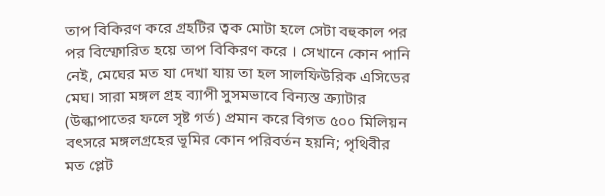তাপ বিকিরণ করে গ্রহটির ত্বক মোটা হলে সেটা বহুকাল পর পর বিস্ফোরিত হয়ে তাপ বিকিরণ করে । সেখানে কোন পানি নেই, মেঘের মত যা দেখা যায় তা হল সালফিউরিক এসিডের মেঘ। সারা মঙ্গল গ্রহ ব্যাপী সুসমভাবে বিন্যস্ত ক্র্যাটার (উল্কাপাতের ফলে সৃষ্ট গর্ত) প্রমান করে বিগত ৫০০ মিলিয়ন বৎসরে মঙ্গলগ্রহের ভূমির কোন পরিবর্তন হয়নি; পৃথিবীর মত প্লেট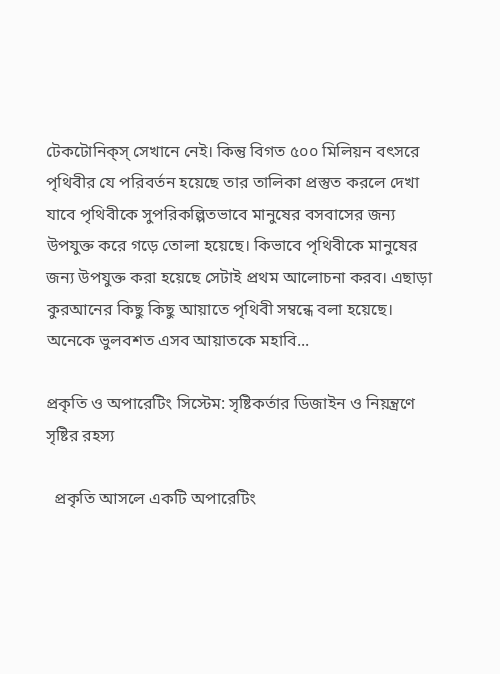টেকটোনিক্‌স্ সেখানে নেই। কিন্তু বিগত ৫০০ মিলিয়ন বৎসরে পৃথিবীর যে পরিবর্তন হয়েছে তার তালিকা প্রস্তুত করলে দেখা যাবে পৃথিবীকে সুপরিকল্পিতভাবে মানুষের বসবাসের জন্য উপযুক্ত করে গড়ে তোলা হয়েছে। কিভাবে পৃথিবীকে মানুষের জন্য উপযুক্ত করা হয়েছে সেটাই প্রথম আলোচনা করব। এছাড়া কুরআনের কিছু কিছু আয়াতে পৃথিবী সম্বন্ধে বলা হয়েছে। অনেকে ভুলবশত এসব আয়াতকে মহাবি...

প্রকৃতি ও অপারেটিং সিস্টেম: সৃষ্টিকর্তার ডিজাইন ও নিয়ন্ত্রণে সৃষ্টির রহস্য

  প্রকৃতি আসলে একটি অপারেটিং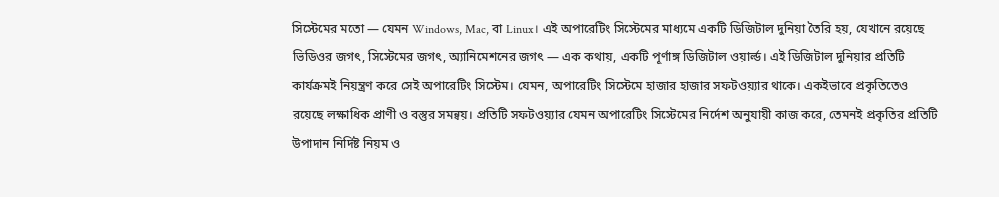সিস্টেমের মতো — যেমন Windows, Mac, বা Linux। এই অপারেটিং সিস্টেমের মাধ্যমে একটি ডিজিটাল দুনিয়া তৈরি হয়, যেখানে রয়েছে ভিডিওর জগৎ, সিস্টেমের জগৎ, অ্যানিমেশনের জগৎ — এক কথায়, একটি পূর্ণাঙ্গ ডিজিটাল ওয়ার্ল্ড। এই ডিজিটাল দুনিয়ার প্রতিটি কার্যক্রমই নিয়ন্ত্রণ করে সেই অপারেটিং সিস্টেম। যেমন, অপারেটিং সিস্টেমে হাজার হাজার সফটওয়্যার থাকে। একইভাবে প্রকৃতিতেও রয়েছে লক্ষাধিক প্রাণী ও বস্তুর সমন্বয়। প্রতিটি সফটওয়্যার যেমন অপারেটিং সিস্টেমের নির্দেশ অনুযায়ী কাজ করে, তেমনই প্রকৃতির প্রতিটি উপাদান নির্দিষ্ট নিয়ম ও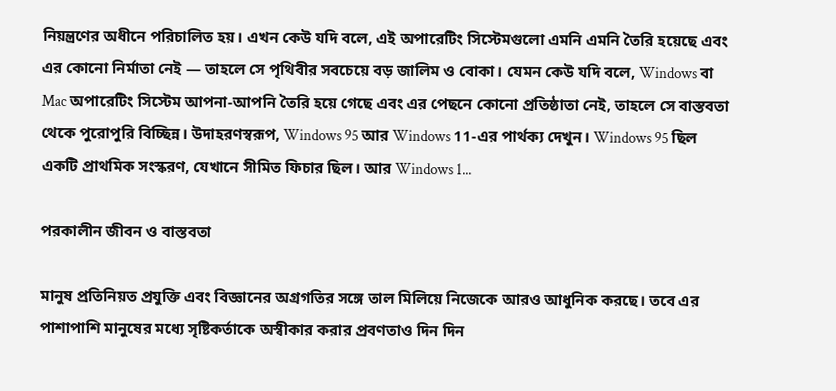নিয়ন্ত্রণের অধীনে পরিচালিত হয়। এখন কেউ যদি বলে, এই অপারেটিং সিস্টেমগুলো এমনি এমনি তৈরি হয়েছে এবং এর কোনো নির্মাতা নেই — তাহলে সে পৃথিবীর সবচেয়ে বড় জালিম ও বোকা। যেমন কেউ যদি বলে, Windows বা Mac অপারেটিং সিস্টেম আপনা-আপনি তৈরি হয়ে গেছে এবং এর পেছনে কোনো প্রতিষ্ঠাতা নেই, তাহলে সে বাস্তবতা থেকে পুরোপুরি বিচ্ছিন্ন। উদাহরণস্বরূপ, Windows 95 আর Windows 11-এর পার্থক্য দেখুন। Windows 95 ছিল একটি প্রাথমিক সংস্করণ, যেখানে সীমিত ফিচার ছিল। আর Windows 1...

পরকালীন জীবন ও বাস্তবতা

মানুষ প্রতিনিয়ত প্রযুক্তি এবং বিজ্ঞানের অগ্রগতির সঙ্গে তাল মিলিয়ে নিজেকে আরও আধুনিক করছে। তবে এর পাশাপাশি মানুষের মধ্যে সৃষ্টিকর্তাকে অস্বীকার করার প্রবণতাও দিন দিন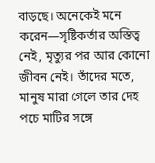বাড়ছে। অনেকেই মনে করেন—সৃষ্টিকর্তার অস্তিত্ব নেই, মৃত্যুর পর আর কোনো জীবন নেই। তাঁদের মতে, মানুষ মারা গেলে তার দেহ পচে মাটির সঙ্গে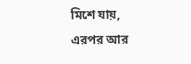মিশে যায়, এরপর আর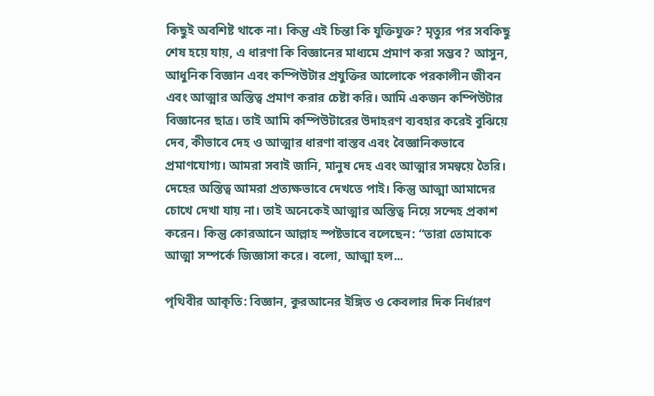কিছুই অবশিষ্ট থাকে না। কিন্তু এই চিন্তা কি যুক্তিযুক্ত? মৃত্যুর পর সবকিছু শেষ হয়ে যায়, এ ধারণা কি বিজ্ঞানের মাধ্যমে প্রমাণ করা সম্ভব? আসুন, আধুনিক বিজ্ঞান এবং কম্পিউটার প্রযুক্তির আলোকে পরকালীন জীবন এবং আত্মার অস্তিত্ব প্রমাণ করার চেষ্টা করি। আমি একজন কম্পিউটার বিজ্ঞানের ছাত্র। তাই আমি কম্পিউটারের উদাহরণ ব্যবহার করেই বুঝিয়ে দেব, কীভাবে দেহ ও আত্মার ধারণা বাস্তব এবং বৈজ্ঞানিকভাবে প্রমাণযোগ্য। আমরা সবাই জানি, মানুষ দেহ এবং আত্মার সমন্বয়ে তৈরি। দেহের অস্তিত্ব আমরা প্রত্যক্ষভাবে দেখতে পাই। কিন্তু আত্মা আমাদের চোখে দেখা যায় না। তাই অনেকেই আত্মার অস্তিত্ব নিয়ে সন্দেহ প্রকাশ করেন। কিন্তু কোরআনে আল্লাহ স্পষ্টভাবে বলেছেন: “তারা তোমাকে আত্মা সম্পর্কে জিজ্ঞাসা করে। বলো, আত্মা হল...

পৃথিবীর আকৃতি: বিজ্ঞান, কুরআনের ইঙ্গিত ও কেবলার দিক নির্ধারণ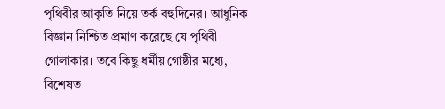পৃথিবীর আকৃতি নিয়ে তর্ক বহুদিনের। আধুনিক বিজ্ঞান নিশ্চিত প্রমাণ করেছে যে পৃথিবী গোলাকার। তবে কিছু ধর্মীয় গোষ্ঠীর মধ্যে, বিশেষত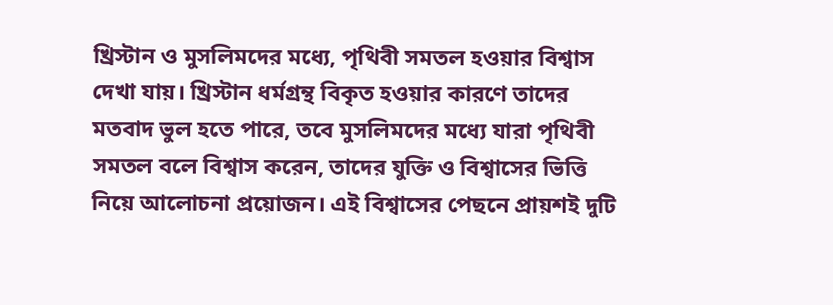খ্রিস্টান ও মুসলিমদের মধ্যে, পৃথিবী সমতল হওয়ার বিশ্বাস দেখা যায়। খ্রিস্টান ধর্মগ্রন্থ বিকৃত হওয়ার কারণে তাদের মতবাদ ভুল হতে পারে, তবে মুসলিমদের মধ্যে যারা পৃথিবী সমতল বলে বিশ্বাস করেন, তাদের যুক্তি ও বিশ্বাসের ভিত্তি নিয়ে আলোচনা প্রয়োজন। এই বিশ্বাসের পেছনে প্রায়শই দুটি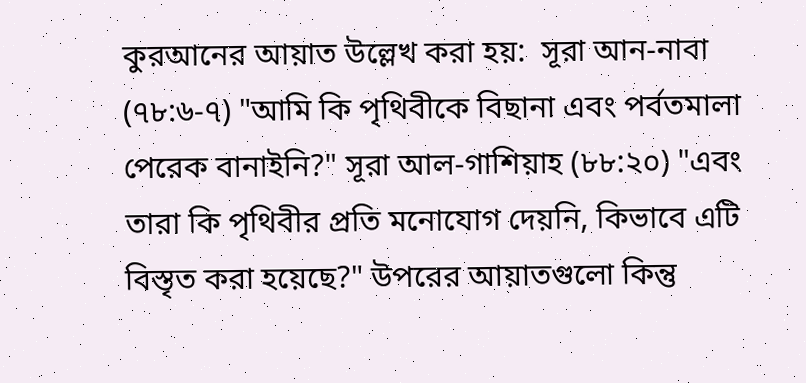কুরআনের আয়াত উল্লেখ করা হয়:  সূরা আন-নাবা (৭৮:৬-৭) "আমি কি পৃথিবীকে বিছানা এবং পর্বতমালা পেরেক বানাইনি?" সূরা আল-গাশিয়াহ (৮৮:২০) "এবং তারা কি পৃথিবীর প্রতি মনোযোগ দেয়নি, কিভাবে এটি বিস্তৃত করা হয়েছে?" উপরের আয়াতগুলো কিন্তু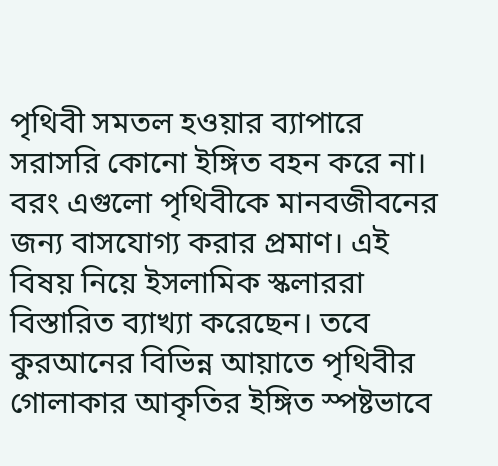পৃথিবী সমতল হওয়ার ব্যাপারে সরাসরি কোনো ইঙ্গিত বহন করে না। বরং এগুলো পৃথিবীকে মানবজীবনের জন্য বাসযোগ্য করার প্রমাণ। এই বিষয় নিয়ে ইসলামিক স্কলাররা বিস্তারিত ব্যাখ্যা করেছেন। তবে কুরআনের বিভিন্ন আয়াতে পৃথিবীর গোলাকার আকৃতির ইঙ্গিত স্পষ্টভাবে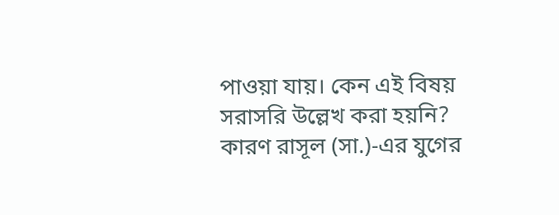পাওয়া যায়। কেন এই বিষয় সরাসরি উল্লেখ করা হয়নি? কারণ রাসূল (সা.)-এর যুগের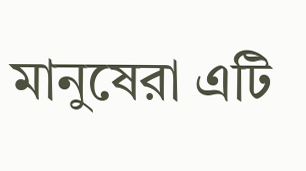মানুষেরা এটি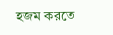হজম করতে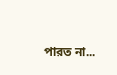পারত না...